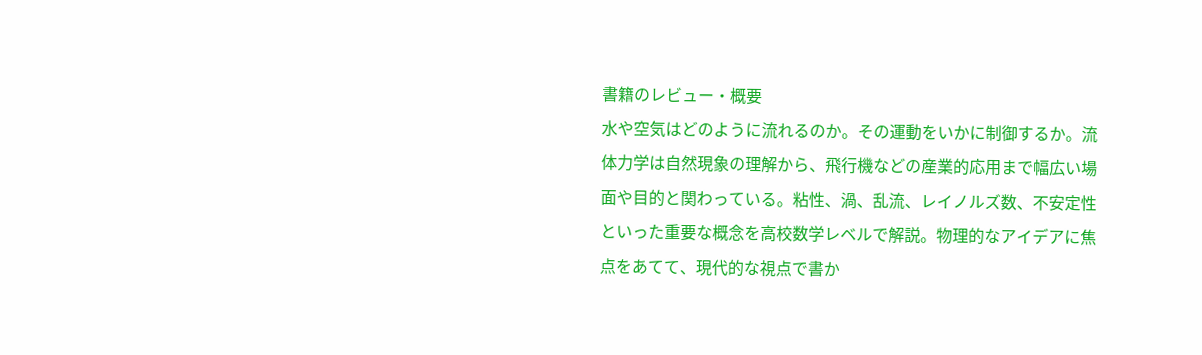書籍のレビュー・概要
水や空気はどのように流れるのか。その運動をいかに制御するか。流体力学は自然現象の理解から、飛行機などの産業的応用まで幅広い場面や目的と関わっている。粘性、渦、乱流、レイノルズ数、不安定性といった重要な概念を高校数学レベルで解説。物理的なアイデアに焦点をあてて、現代的な視点で書か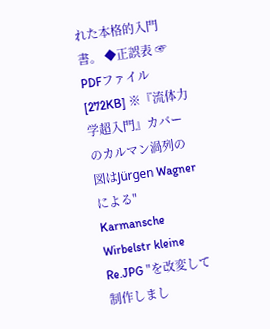れた本格的入門書。 ◆正誤表 ☞ PDFファイル[272KB] ※『流体力学超入門』カバーのカルマン渦列の図はJürgen Wagnerによる" Karmansche Wirbelstr kleine Re.JPG "を改変して制作しまし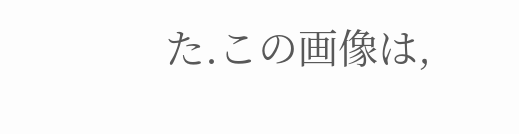た.この画像は,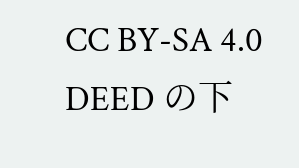CC BY-SA 4.0 DEED の下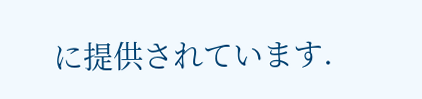に提供されています.